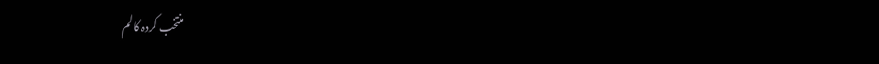منتخب کردہ کالم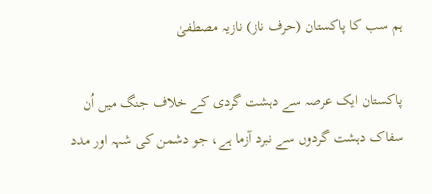ہم سب کا پاکستان (حرف ناز) نازیہ مصطفیٰ

پاکستان ایک عرصہ سے دہشت گردی کے خلاف جنگ میں اُن سفاک دہشت گردوں سے نبرد آزما ہے، جو دشمن کی شہہ اور مدد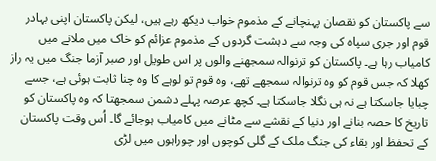سے پاکستان کو نقصان پہنچانے کے مذموم خواب دیکھ رہے ہیں، لیکن پاکستان اپنی بہادر قوم اور جری سپاہ کی وجہ سے دہشت گردوں کے مذموم عزائم کو خاک میں ملانے میں کامیاب رہا ہے۔ پاکستان کو ترنوالہ سمجھنے والوں پر اس طویل اور صبر آزما جنگ میں یہ راز کھلا کہ جس قوم کو وہ ترنوالہ سمجھے تھے، وہ قوم تو لوہے کا وہ چنا ثابت ہوئی ہے، جسے چبایا جاسکتا ہے نہ ہی نگلا جاسکتا ہے۔ کچھ عرصہ پہلے دشمن سمجھتا کہ وہ پاکستان کو تاریخ کا حصہ بنانے اور دنیا کے نقشے سے مٹانے میں کامیاب ہوجائے گا۔ اُس وقت پاکستان کے تحفظ اور بقاء کی جنگ ملک کے گلی کوچوں اور چوراہوں میں لڑی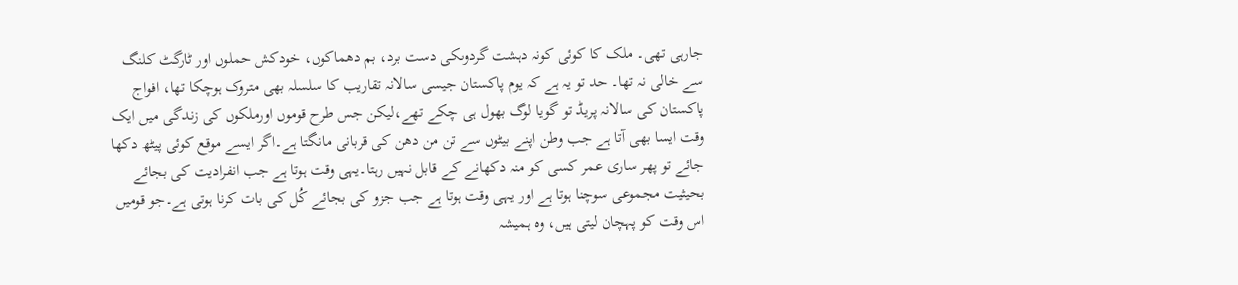جارہی تھی۔ ملک کا کوئی کونہ دہشت گردوںکی دست برد، بم دھماکوں، خودکش حملوں اور ٹارگٹ کلنگ سے خالی نہ تھا۔ حد تو یہ ہے کہ یوم پاکستان جیسی سالانہ تقاریب کا سلسلہ بھی متروک ہوچکا تھا، افواج پاکستان کی سالانہ پریڈ تو گویا لوگ بھول ہی چکے تھے،لیکن جس طرح قوموں اورملکوں کی زندگی میں ایک وقت ایسا بھی آتا ہے جب وطن اپنے بیٹوں سے تن من دھن کی قربانی مانگتا ہے۔اگر ایسے موقع کوئی پیٹھ دکھا جائے تو پھر ساری عمر کسی کو منہ دکھانے کے قابل نہیں رہتا۔یہی وقت ہوتا ہے جب انفرادیت کی بجائے بحیثیت مجموعی سوچنا ہوتا ہے اور یہی وقت ہوتا ہے جب جزو کی بجائے کُل کی بات کرنا ہوتی ہے۔جو قومیں اس وقت کو پہچان لیتی ہیں، وہ ہمیشہ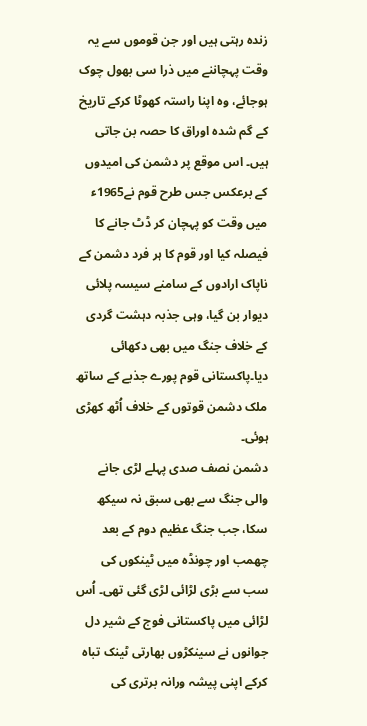زندہ رہتی ہیں اور جن قوموں سے یہ وقت پہچاننے میں ذرا سی بھول چوک ہوجائے، وہ اپنا راستہ کھوٹا کرکے تاریخ کے گم شدہ اوراق کا حصہ بن جاتی ہیں۔ اس موقع پر دشمن کی امیدوں کے برعکس جس طرح قوم نے1965ء میں وقت کو پہچان کر ڈٹ جانے کا فیصلہ کیا اور قوم کا ہر فرد دشمن کے ناپاک ارادوں کے سامنے سیسہ پلائی دیوار بن گیا، وہی جذبہ دہشت گردی کے خلاف جنگ میں بھی دکھائی دیا۔پاکستانی قوم پورے جذبے کے ساتھ ملک دشمن قوتوں کے خلاف اُٹھ کھڑی ہوئی۔
دشمن نصف صدی پہلے لڑی جانے والی جنگ سے بھی سبق نہ سیکھ سکا، جب جنگ عظیم دوم کے بعد چھمب اور چونڈہ میں ٹینکوں کی سب سے بڑی لڑائی لڑی گئی تھی۔ اُس لڑائی میں پاکستانی فوج کے شیر دل جوانوں نے سینکڑوں بھارتی ٹینک تباہ کرکے اپنی پیشہ ورانہ برتری کی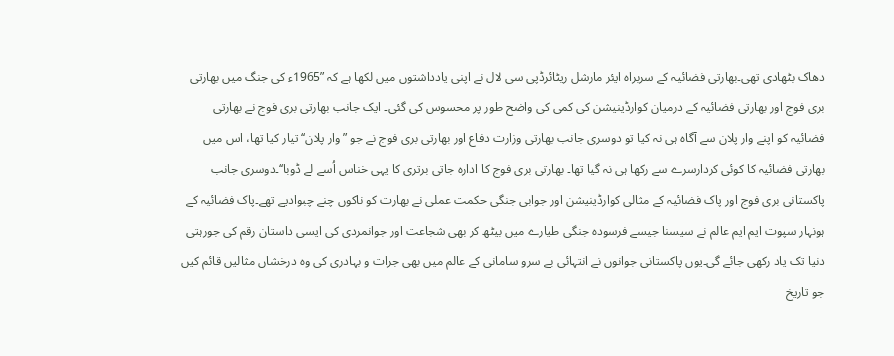دھاک بٹھادی تھی۔بھارتی فضائیہ کے سربراہ ایئر مارشل ریٹائرڈپی سی لال نے اپنی یادداشتوں میں لکھا ہے کہ ”1965ء کی جنگ میں بھارتی بری فوج اور بھارتی فضائیہ کے درمیان کوارڈینیشن کی کمی کی واضح طور پر محسوس کی گئی۔ ایک جانب بھارتی بری فوج نے بھارتی فضائیہ کو اپنے وار پلان سے آگاہ ہی نہ کیا تو دوسری جانب بھارتی وزارت دفاع اور بھارتی بری فوج نے جو ”وار پلان‘‘ تیار کیا تھا، اس میں بھارتی فضائیہ کا کوئی کردارسرے سے رکھا ہی نہ گیا تھا۔ بھارتی بری فوج کا ادارہ جاتی برتری کا یہی خناس اُسے لے ڈوبا‘‘۔دوسری جانب پاکستانی بری فوج اور پاک فضائیہ کے مثالی کوارڈینیشن اور جوابی جنگی حکمت عملی نے بھارت کو ناکوں چنے چبوادیے تھے۔پاک فضائیہ کے ہونہار سپوت ایم ایم عالم نے سیسنا جیسے فرسودہ جنگی طیارے میں بیٹھ کر بھی شجاعت اور جوانمردی کی ایسی داستان رقم کی جورہتی دنیا تک یاد رکھی جائے گی۔یوں پاکستانی جوانوں نے انتہائی بے سرو سامانی کے عالم میں بھی جرات و بہادری کی وہ درخشاں مثالیں قائم کیں جو تاریخ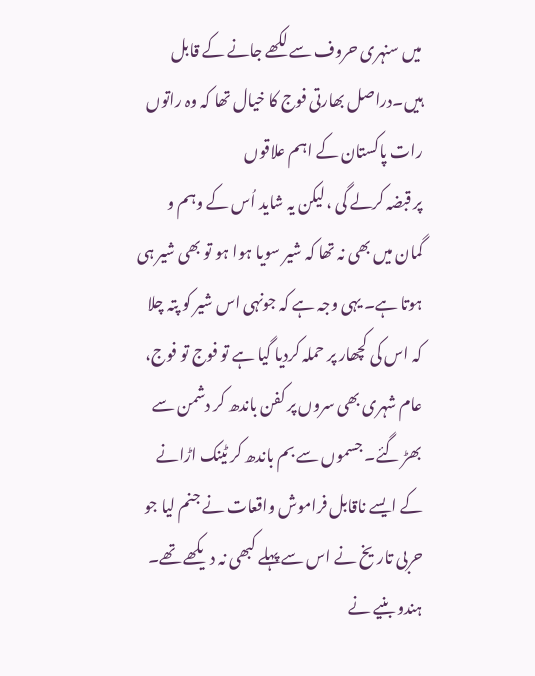میں سنہری حروف سے لکھے جانے کے قابل ہیں۔دراصل بھارتی فوج کا خیال تھا کہ وہ راتوں رات پاکستان کے اہم علاقوں
پر قبضہ کرلے گی ، لیکن یہ شاید اُس کے وہم و گمان میں بھی نہ تھا کہ شیر سویا ہوا ہو تو بھی شیر ہی ہوتا ہے۔ یہی وجہ ہے کہ جونہی اس شیر کو پتہ چلا کہ اس کی کچھار پر حملہ کردیا گیا ہے تو فوج تو فوج، عام شہری بھی سروں پر کفن باندھ کر دشمن سے بھڑ گئے۔ جسموں سے بم باندھ کر ٹینک اڑانے کے ایسے ناقابل فراموش واقعات نے جنم لیا جو حربی تاریخ نے اس سے پہلے کبھی نہ دیکھے تھے۔ ہندو بنیے نے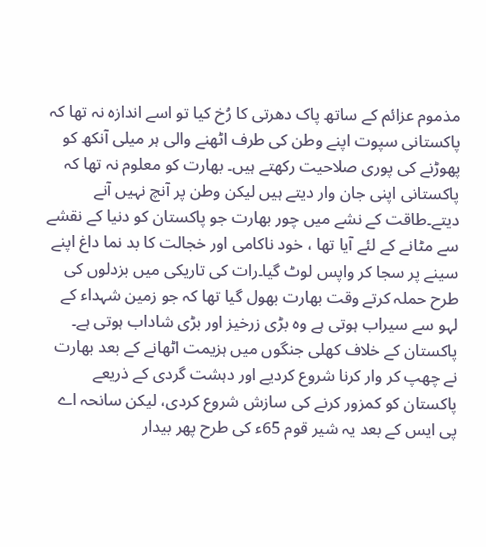مذموم عزائم کے ساتھ پاک دھرتی کا رُخ کیا تو اسے اندازہ نہ تھا کہ پاکستانی سپوت اپنے وطن کی طرف اٹھنے والی ہر میلی آنکھ کو پھوڑنے کی پوری صلاحیت رکھتے ہیں۔ بھارت کو معلوم نہ تھا کہ پاکستانی اپنی جان وار دیتے ہیں لیکن وطن پر آنچ نہیں آنے دیتے۔طاقت کے نشے میں چور بھارت جو پاکستان کو دنیا کے نقشے سے مٹانے کے لئے آیا تھا ، خود ناکامی اور خجالت کا بد نما داغ اپنے سینے پر سجا کر واپس لوٹ گیا۔رات کی تاریکی میں بزدلوں کی طرح حملہ کرتے وقت بھارت بھول گیا تھا کہ جو زمین شہداء کے لہو سے سیراب ہوتی ہے وہ بڑی زرخیز اور بڑی شاداب ہوتی ہے۔
پاکستان کے خلاف کھلی جنگوں میں ہزیمت اٹھانے کے بعد بھارت نے چھپ کر وار کرنا شروع کردیے اور دہشت گردی کے ذریعے پاکستان کو کمزور کرنے کی سازش شروع کردی، لیکن سانحہ اے پی ایس کے بعد یہ شیر قوم 65ء کی طرح پھر بیدار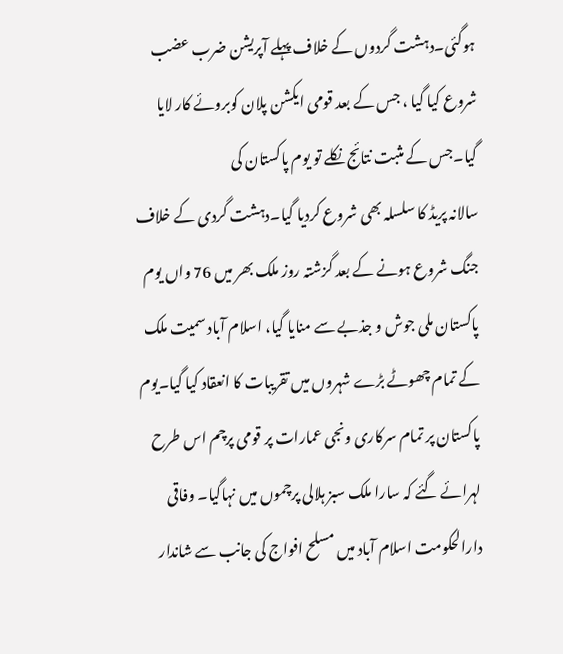ہوگئی۔دہشت گردوں کے خلاف پہلے آپریشن ضرب عضب شروع کیا گیا ، جس کے بعد قومی ایکشن پلان کوبروئے کار لایا گیا۔جس کے مثبت نتائج نکلے تو یوم پاکستان کی
سالانہ پریڈ کا سلسلہ بھی شروع کردیا گیا۔دہشت گردی کے خلاف جنگ شروع ہونے کے بعد گزشتہ روز ملک بھر میں 76 واں یوم پاکستان ملی جوش و جذبے سے منایا گیا، اسلام آباد سمیت ملک کے تمام چھوٹے بڑے شہروں میں تقریبات کا انعقاد کیا گیا۔یوم پاکستان پر تمام سرکاری ونجی عمارات پر قومی پرچم اس طرح لہرائے گئے کہ سارا ملک سبز ہلالی پرچموں میں نہاگیا۔ وفاقی دارالحکومت اسلام آباد میں مسلح افواج کی جانب سے شاندار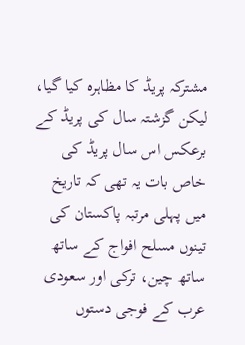مشترکہ پریڈ کا مظاہرہ کیا گیا، لیکن گزشتہ سال کی پریڈ کے برعکس اس سال پریڈ کی خاص بات یہ تھی کہ تاریخ میں پہلی مرتبہ پاکستان کی تینوں مسلح افواج کے ساتھ ساتھ چین، ترکی اور سعودی عرب کے فوجی دستوں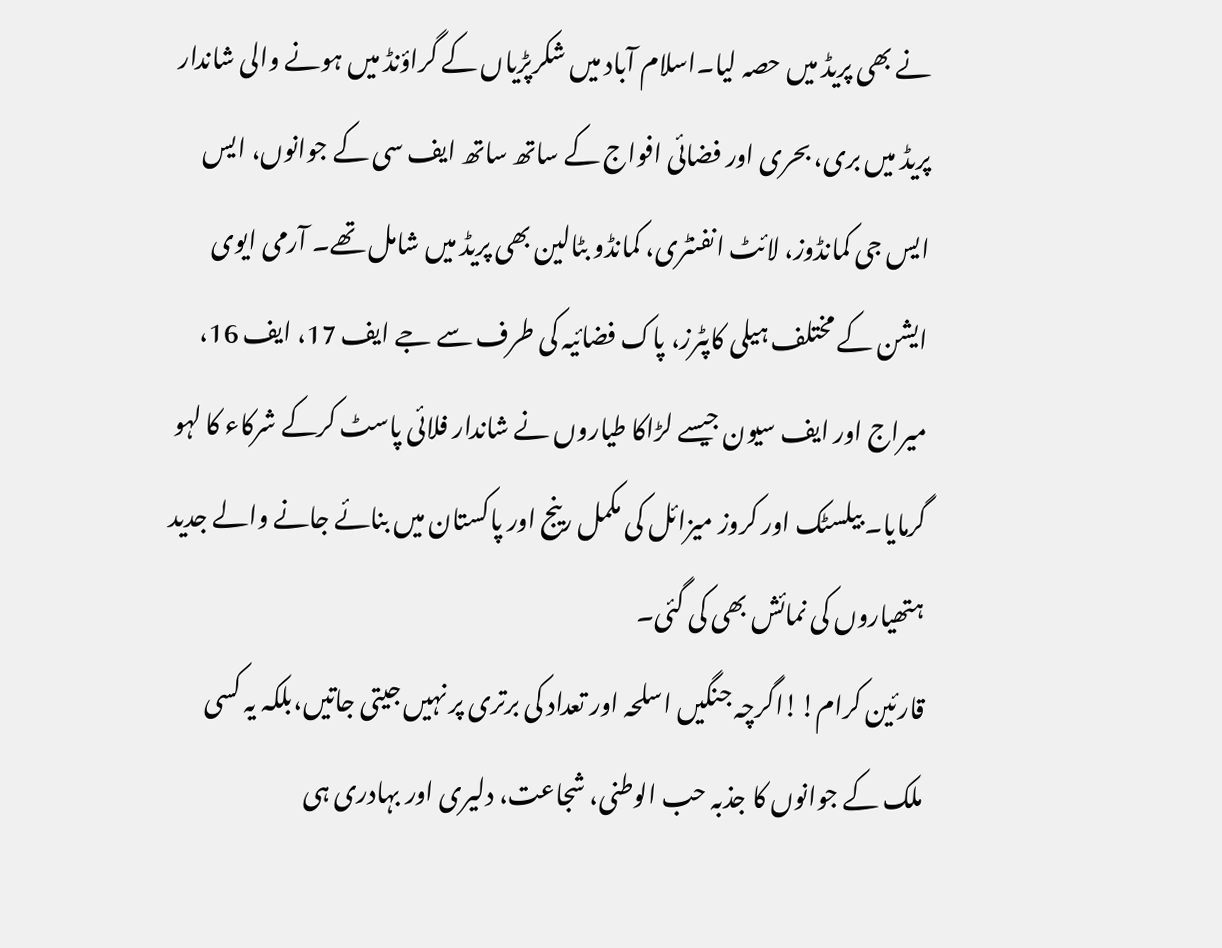نے بھی پریڈ میں حصہ لیا۔اسلام آباد میں شکرپڑیاں کے گراؤنڈ میں ہونے والی شاندار پریڈ میں بری، بحری اور فضائی افواج کے ساتھ ساتھ ایف سی کے جوانوں، ایس ایس جی کمانڈوز، لائٹ انفنٹری، کمانڈو بٹالین بھی پریڈ میں شامل تھے۔ آرمی ایوی ایشن کے مختلف ہیلی کاپٹرز، پاک فضائیہ کی طرف سے جے ایف 17، ایف 16، میراج اور ایف سیون جیسے لڑاکا طیاروں نے شاندار فلائی پاسٹ کرکے شرکاء کا لہو گرمایا۔ بیلسٹک اور کروز میزائل کی مکمل رینج اور پاکستان میں بنائے جانے والے جدید ہتھیاروں کی نمائش بھی کی گئی۔
قارئین کرام!!اگرچہ جنگیں اسلحہ اور تعداد کی برتری پر نہیں جیتی جاتیں،بلکہ یہ کسی ملک کے جوانوں کا جذبہ حب الوطنی، شجاعت، دلیری اور بہادری ہی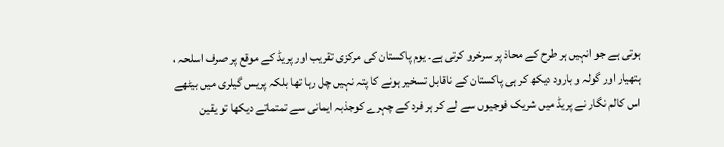ہوتی ہے جو انہیں ہر طرح کے محاذ پر سرخرو کرتی ہے۔ یوم پاکستان کی مرکزی تقریب اور پریڈ کے موقع پر صرف اسلحہ ، ہتھیار اور گولہ و بارود دیکھ کر ہی پاکستان کے ناقابل تسخیر ہونے کا پتہ نہیں چل رہا تھا بلکہ پریس گیلری میں بیٹھے اس کالم نگار نے پریڈ میں شریک فوجیوں سے لے کر ہر فرد کے چہرے کوجذبہ ایمانی سے تمتماتے دیکھا تو یقین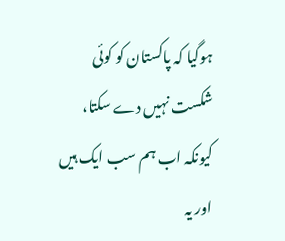ہوگیا کہ پاکستان کو کوئی شکست نہیں دے سکتا، کیونکہ اب ہم سب ایک ہیں اور یہ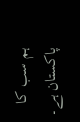ہم سب کا پاکستان ہے۔